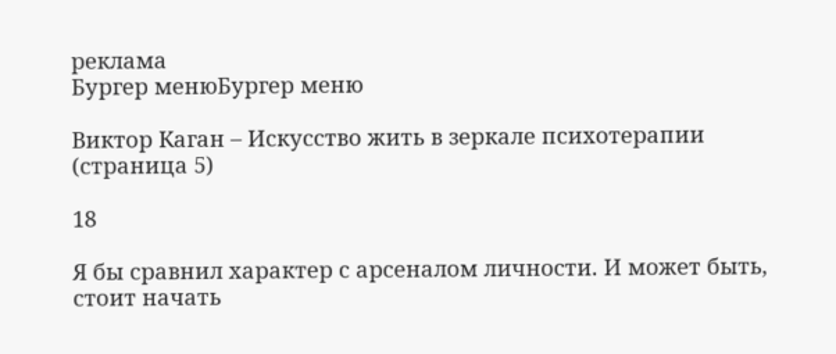реклама
Бургер менюБургер меню

Виктор Каган – Искусство жить в зеркале психотерапии (страница 5)

18

Я бы сравнил характер с арсеналом личности. И может быть, стоит начать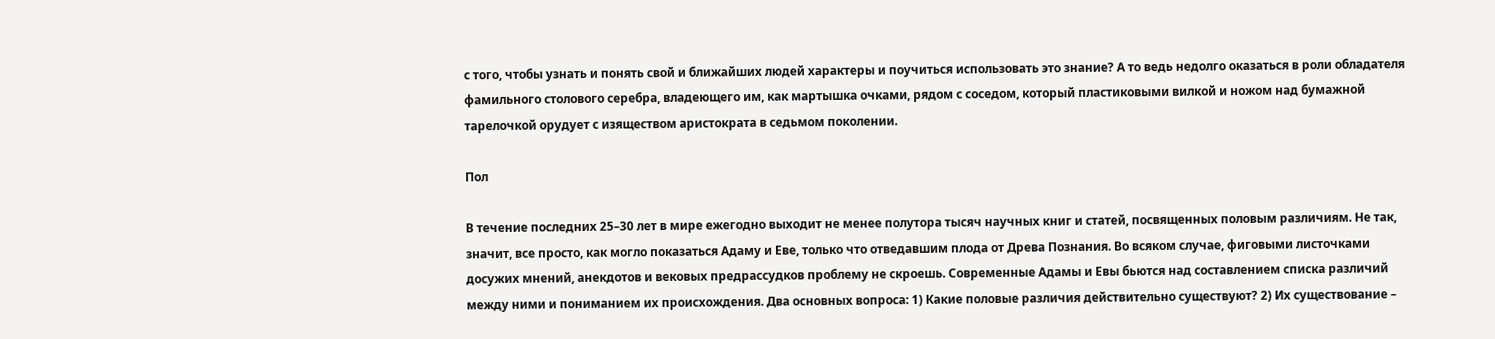с того, чтобы узнать и понять свой и ближайших людей характеры и поучиться использовать это знание? А то ведь недолго оказаться в роли обладателя фамильного столового серебра, владеющего им, как мартышка очками, рядом с соседом, который пластиковыми вилкой и ножом над бумажной тарелочкой орудует с изяществом аристократа в седьмом поколении.

Пол

В течение последних 25–30 лет в мире ежегодно выходит не менее полутора тысяч научных книг и статей, посвященных половым различиям. Не так, значит, все просто, как могло показаться Адаму и Еве, только что отведавшим плода от Древа Познания. Во всяком случае, фиговыми листочками досужих мнений, анекдотов и вековых предрассудков проблему не скроешь. Современные Адамы и Евы бьются над составлением списка различий между ними и пониманием их происхождения. Два основных вопроса: 1) Какие половые различия действительно существуют? 2) Их существование –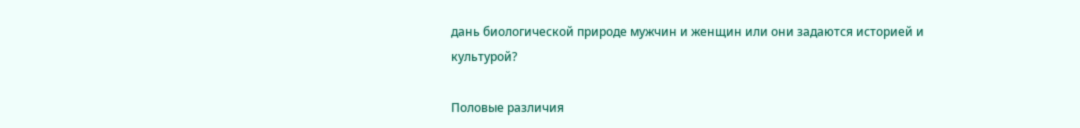дань биологической природе мужчин и женщин или они задаются историей и культурой?

Половые различия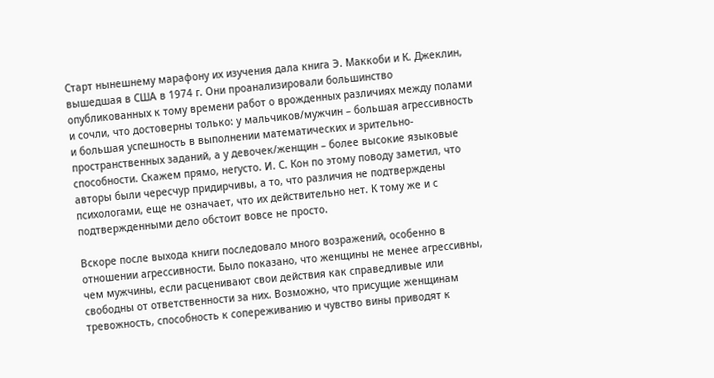Старт нынешнему марафону их изучения дала книга Э. Маккоби и К. Джеклин, вышедшая в США в 1974 г. Они проанализировали большинство опубликованных к тому времени работ о врожденных различиях между полами и сочли, что достоверны только: у мальчиков/мужчин – большая агрессивность и большая успешность в выполнении математических и зрительно-пространственных заданий, а у девочек/женщин – более высокие языковые способности. Скажем прямо, негусто. И. С. Кон по этому поводу заметил, что авторы были чересчур придирчивы, а то, что различия не подтверждены психологами, еще не означает, что их действительно нет. К тому же и с подтвержденными дело обстоит вовсе не просто.

Вскоре после выхода книги последовало много возражений, особенно в отношении агрессивности. Было показано, что женщины не менее агрессивны, чем мужчины, если расценивают свои действия как справедливые или свободны от ответственности за них. Возможно, что присущие женщинам тревожность, способность к сопереживанию и чувство вины приводят к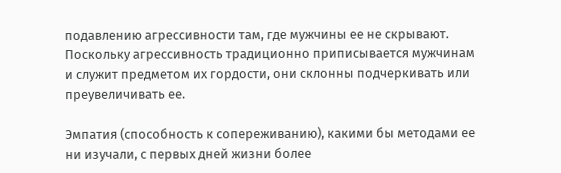подавлению агрессивности там, где мужчины ее не скрывают. Поскольку агрессивность традиционно приписывается мужчинам и служит предметом их гордости, они склонны подчеркивать или преувеличивать ее.

Эмпатия (способность к сопереживанию), какими бы методами ее ни изучали, с первых дней жизни более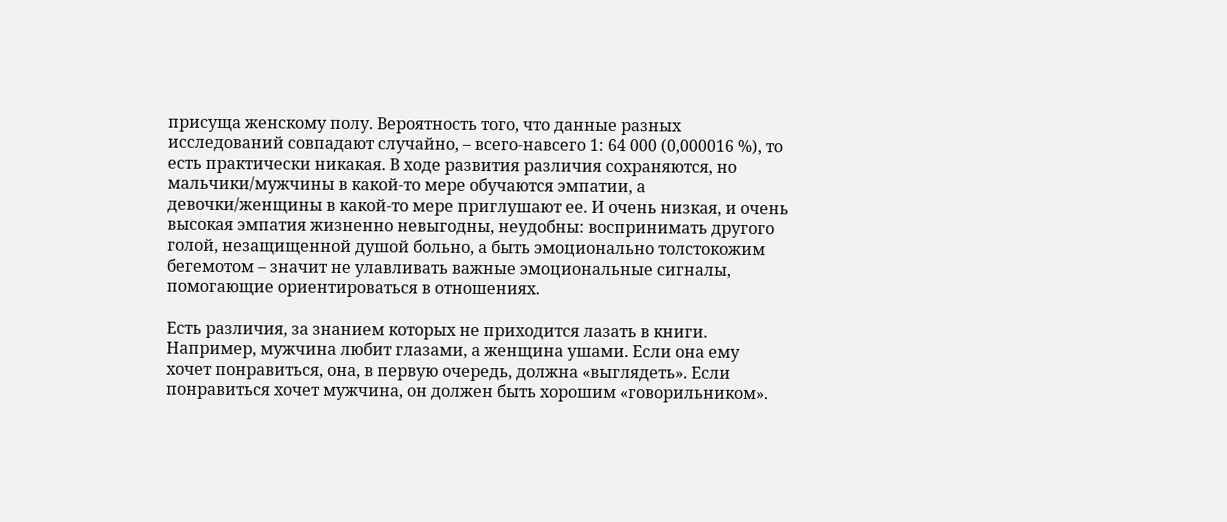присуща женскому полу. Вероятность того, что данные разных исследований совпадают случайно, – всего-навсего 1: 64 000 (0,000016 %), то есть практически никакая. В ходе развития различия сохраняются, но мальчики/мужчины в какой-то мере обучаются эмпатии, а девочки/женщины в какой-то мере приглушают ее. И очень низкая, и очень высокая эмпатия жизненно невыгодны, неудобны: воспринимать другого голой, незащищенной душой больно, а быть эмоционально толстокожим бегемотом – значит не улавливать важные эмоциональные сигналы, помогающие ориентироваться в отношениях.

Есть различия, за знанием которых не приходится лазать в книги. Например, мужчина любит глазами, а женщина ушами. Если она ему хочет понравиться, она, в первую очередь, должна «выглядеть». Если понравиться хочет мужчина, он должен быть хорошим «говорильником».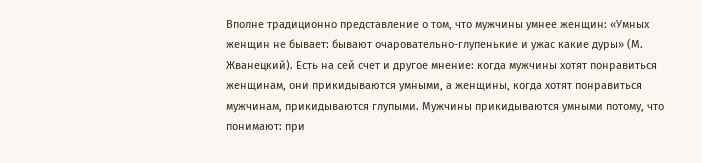Вполне традиционно представление о том, что мужчины умнее женщин: «Умных женщин не бывает: бывают очаровательно-глупенькие и ужас какие дуры» (М. Жванецкий). Есть на сей счет и другое мнение: когда мужчины хотят понравиться женщинам, они прикидываются умными, а женщины, когда хотят понравиться мужчинам, прикидываются глупыми. Мужчины прикидываются умными потому, что понимают: при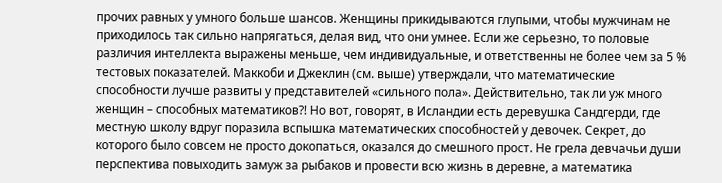прочих равных у умного больше шансов. Женщины прикидываются глупыми, чтобы мужчинам не приходилось так сильно напрягаться, делая вид, что они умнее. Если же серьезно, то половые различия интеллекта выражены меньше, чем индивидуальные, и ответственны не более чем за 5 % тестовых показателей. Маккоби и Джеклин (см. выше) утверждали, что математические способности лучше развиты у представителей «сильного пола». Действительно, так ли уж много женщин – способных математиков?! Но вот, говорят, в Исландии есть деревушка Сандгерди, где местную школу вдруг поразила вспышка математических способностей у девочек. Секрет, до которого было совсем не просто докопаться, оказался до смешного прост. Не грела девчачьи души перспектива повыходить замуж за рыбаков и провести всю жизнь в деревне, а математика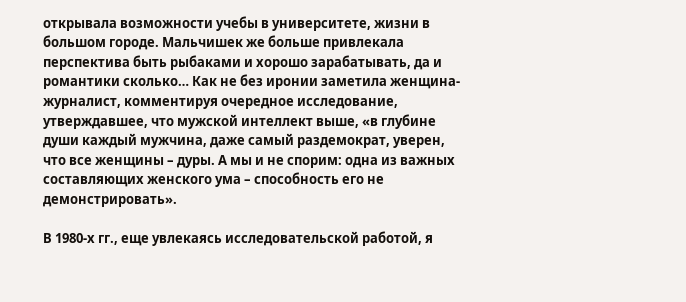открывала возможности учебы в университете, жизни в большом городе. Мальчишек же больше привлекала перспектива быть рыбаками и хорошо зарабатывать, да и романтики сколько… Как не без иронии заметила женщина-журналист, комментируя очередное исследование, утверждавшее, что мужской интеллект выше, «в глубине души каждый мужчина, даже самый раздемократ, уверен, что все женщины – дуры. А мы и не спорим: одна из важных составляющих женского ума – способность его не демонстрировать».

В 1980-х гг., еще увлекаясь исследовательской работой, я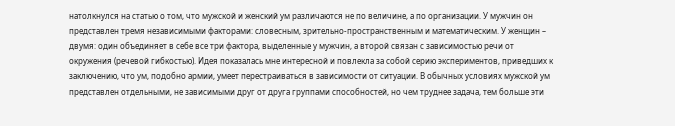натолкнулся на статью о том, что мужской и женский ум различаются не по величине, а по организации. У мужчин он представлен тремя независимыми факторами: словесным, зрительно-пространственным и математическим. У женщин – двумя: один объединяет в себе все три фактора, выделенные у мужчин, а второй связан с зависимостью речи от окружения (речевой гибкостью). Идея показалась мне интересной и повлекла за собой серию экспериментов, приведших к заключению, что ум, подобно армии, умеет перестраиваться в зависимости от ситуации. В обычных условиях мужской ум представлен отдельными, не зависимыми друг от друга группами способностей, но чем труднее задача, тем больше эти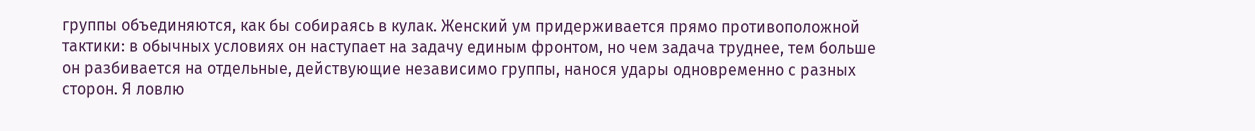группы объединяются, как бы собираясь в кулак. Женский ум придерживается прямо противоположной тактики: в обычных условиях он наступает на задачу единым фронтом, но чем задача труднее, тем больше он разбивается на отдельные, действующие независимо группы, нанося удары одновременно с разных сторон. Я ловлю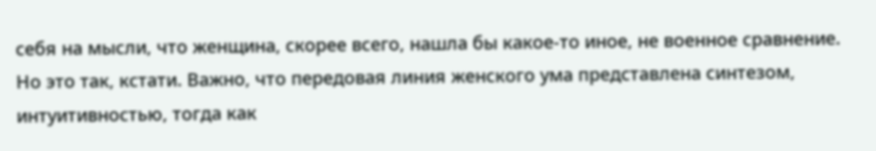себя на мысли, что женщина, скорее всего, нашла бы какое-то иное, не военное сравнение. Но это так, кстати. Важно, что передовая линия женского ума представлена синтезом, интуитивностью, тогда как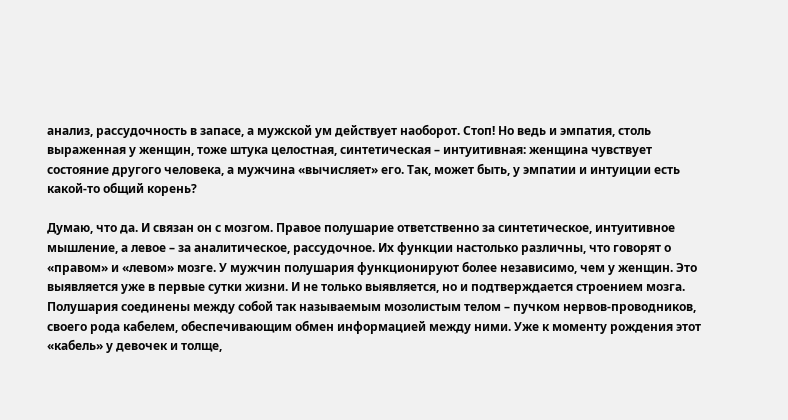анализ, рассудочность в запасе, а мужской ум действует наоборот. Стоп! Но ведь и эмпатия, столь выраженная у женщин, тоже штука целостная, синтетическая – интуитивная: женщина чувствует состояние другого человека, а мужчина «вычисляет» его. Так, может быть, у эмпатии и интуиции есть какой-то общий корень?

Думаю, что да. И связан он с мозгом. Правое полушарие ответственно за синтетическое, интуитивное мышление, а левое – за аналитическое, рассудочное. Их функции настолько различны, что говорят о «правом» и «левом» мозге. У мужчин полушария функционируют более независимо, чем у женщин. Это выявляется уже в первые сутки жизни. И не только выявляется, но и подтверждается строением мозга. Полушария соединены между собой так называемым мозолистым телом – пучком нервов-проводников, своего рода кабелем, обеспечивающим обмен информацией между ними. Уже к моменту рождения этот «кабель» у девочек и толще,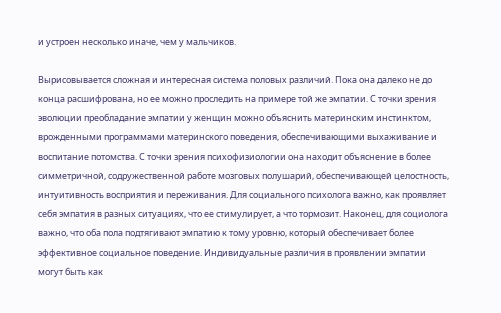и устроен несколько иначе, чем у мальчиков.

Вырисовывается сложная и интересная система половых различий. Пока она далеко не до конца расшифрована, но ее можно проследить на примере той же эмпатии. С точки зрения эволюции преобладание эмпатии у женщин можно объяснить материнским инстинктом, врожденными программами материнского поведения, обеспечивающими выхаживание и воспитание потомства. С точки зрения психофизиологии она находит объяснение в более симметричной, содружественной работе мозговых полушарий, обеспечивающей целостность, интуитивность восприятия и переживания. Для социального психолога важно, как проявляет себя эмпатия в разных ситуациях, что ее стимулирует, а что тормозит. Наконец, для социолога важно, что оба пола подтягивают эмпатию к тому уровню, который обеспечивает более эффективное социальное поведение. Индивидуальные различия в проявлении эмпатии могут быть как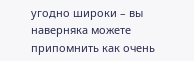угодно широки – вы наверняка можете припомнить как очень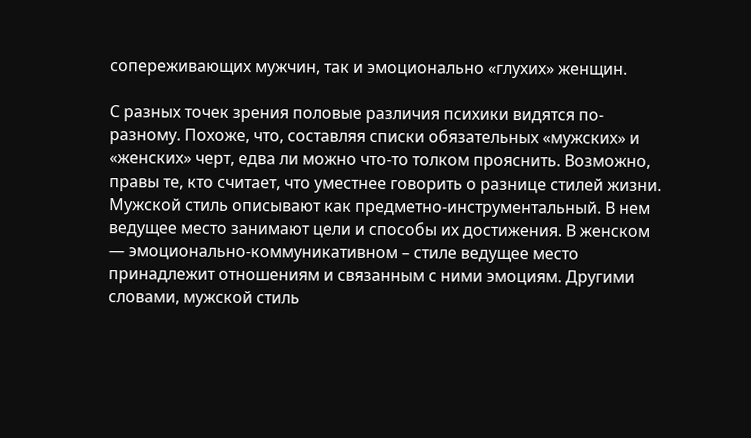сопереживающих мужчин, так и эмоционально «глухих» женщин.

С разных точек зрения половые различия психики видятся по-разному. Похоже, что, составляя списки обязательных «мужских» и «женских» черт, едва ли можно что-то толком прояснить. Возможно, правы те, кто считает, что уместнее говорить о разнице стилей жизни. Мужской стиль описывают как предметно-инструментальный. В нем ведущее место занимают цели и способы их достижения. В женском — эмоционально-коммуникативном – стиле ведущее место принадлежит отношениям и связанным с ними эмоциям. Другими словами, мужской стиль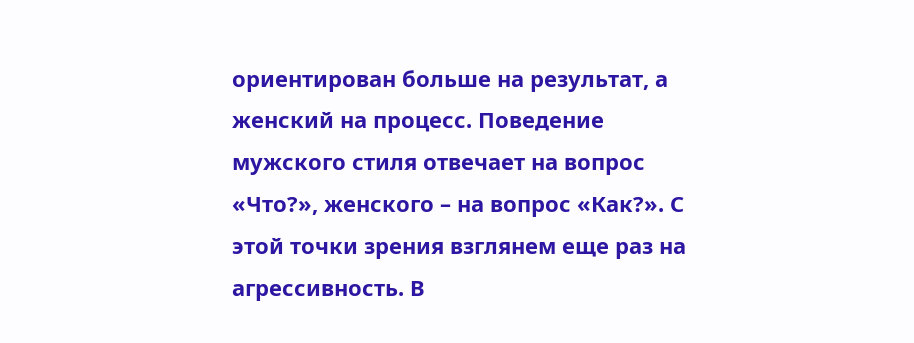ориентирован больше на результат, а женский на процесс. Поведение мужского стиля отвечает на вопрос «Что?», женского – на вопрос «Как?». С этой точки зрения взглянем еще раз на агрессивность. В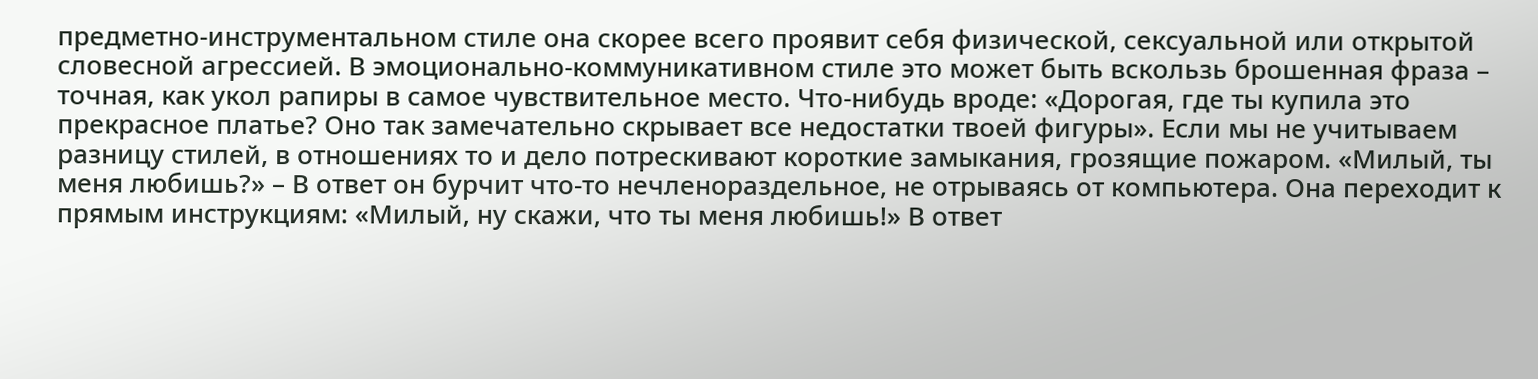предметно-инструментальном стиле она скорее всего проявит себя физической, сексуальной или открытой словесной агрессией. В эмоционально-коммуникативном стиле это может быть вскользь брошенная фраза – точная, как укол рапиры в самое чувствительное место. Что-нибудь вроде: «Дорогая, где ты купила это прекрасное платье? Оно так замечательно скрывает все недостатки твоей фигуры». Если мы не учитываем разницу стилей, в отношениях то и дело потрескивают короткие замыкания, грозящие пожаром. «Милый, ты меня любишь?» – В ответ он бурчит что-то нечленораздельное, не отрываясь от компьютера. Она переходит к прямым инструкциям: «Милый, ну скажи, что ты меня любишь!» В ответ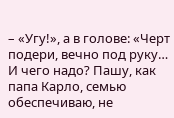– «Угу!», а в голове: «Черт подери, вечно под руку… И чего надо? Пашу, как папа Карло, семью обеспечиваю, не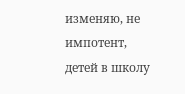изменяю, не импотент, детей в школу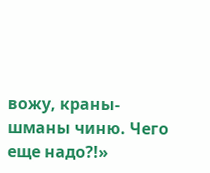вожу, краны-шманы чиню. Чего еще надо?!»